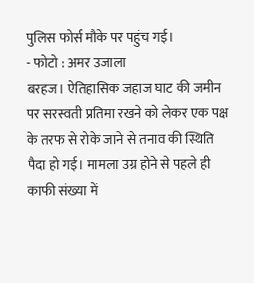पुलिस फोर्स मौके पर पहुंच गई।
- फोटो : अमर उजाला
बरहज। ऐतिहासिक जहाज घाट की जमीन पर सरस्वती प्रतिमा रखने को लेकर एक पक्ष के तरफ से रोके जाने से तनाव की स्थिति पैदा हो गई। मामला उग्र होने से पहले ही काफी संख्या में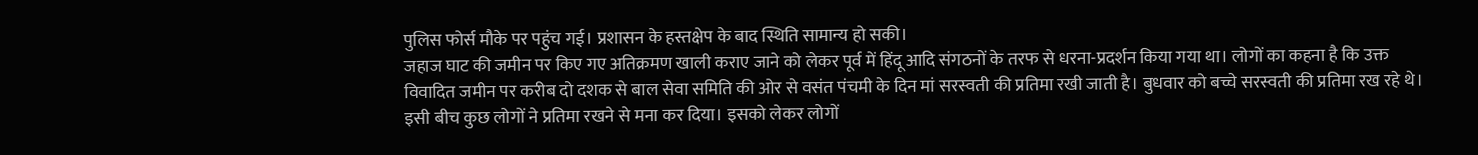पुलिस फोर्स मौके पर पहुंच गई। प्रशासन के हस्तक्षेप के बाद स्थिति सामान्य हो सकी।
जहाज घाट की जमीन पर किए गए अतिक्रमण खाली कराए जाने को लेकर पूर्व में हिंदू आदि संगठनों के तरफ से धरना-प्रदर्शन किया गया था। लोगों का कहना है कि उक्त विवादित जमीन पर करीब दो दशक से बाल सेवा समिति की ओर से वसंत पंचमी के दिन मां सरस्वती की प्रतिमा रखी जाती है। बुधवार को बच्चे सरस्वती की प्रतिमा रख रहे थे।
इसी बीच कुछ लोगों ने प्रतिमा रखने से मना कर दिया। इसको लेकर लोगों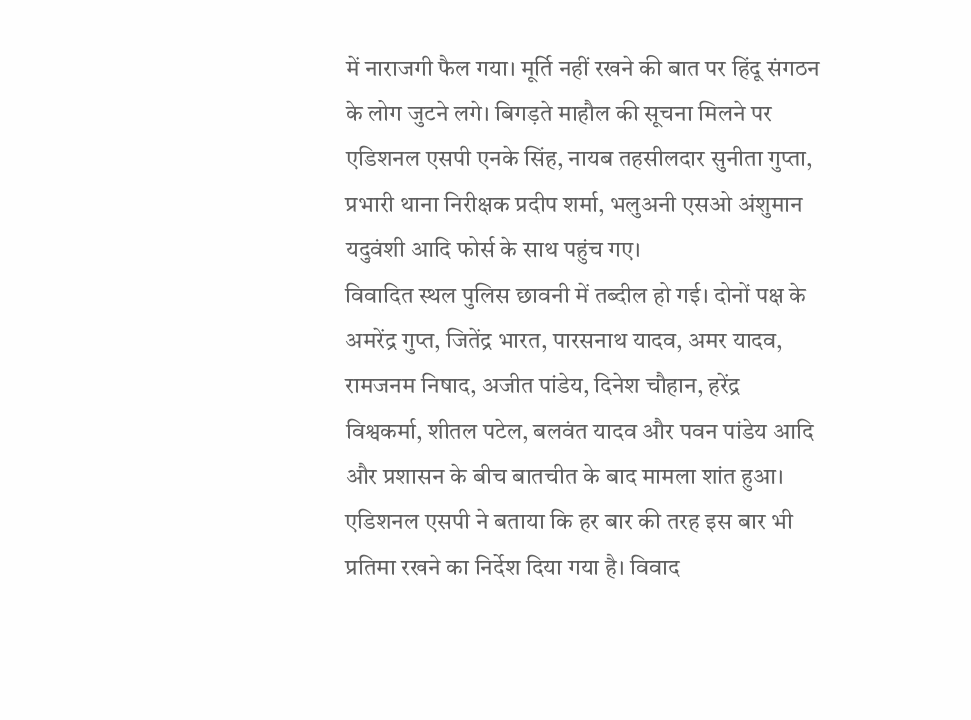में नाराजगी फैल गया। मूर्ति नहीं रखने की बात पर हिंदू संगठन के लोग जुटने लगे। बिगड़ते माहौल की सूचना मिलने पर एडिशनल एसपी एनके सिंह, नायब तहसीलदार सुनीता गुप्ता, प्रभारी थाना निरीक्षक प्रदीप शर्मा, भलुअनी एसओ अंशुमान यदुवंशी आदि फोर्स के साथ पहुंच गए।
विवादित स्थल पुलिस छावनी में तब्दील हो गई। दोनों पक्ष के अमरेंद्र गुप्त, जितेंद्र भारत, पारसनाथ यादव, अमर यादव, रामजनम निषाद, अजीत पांडेय, दिनेश चौहान, हरेंद्र विश्वकर्मा, शीतल पटेल, बलवंत यादव और पवन पांडेय आदि और प्रशासन के बीच बातचीत के बाद मामला शांत हुआ। एडिशनल एसपी ने बताया कि हर बार की तरह इस बार भी प्रतिमा रखने का निर्देश दिया गया है। विवाद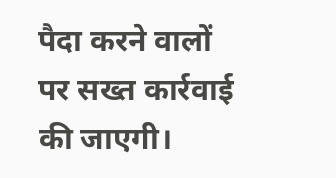पैदा करने वालों पर सख्त कार्रवाई की जाएगी।